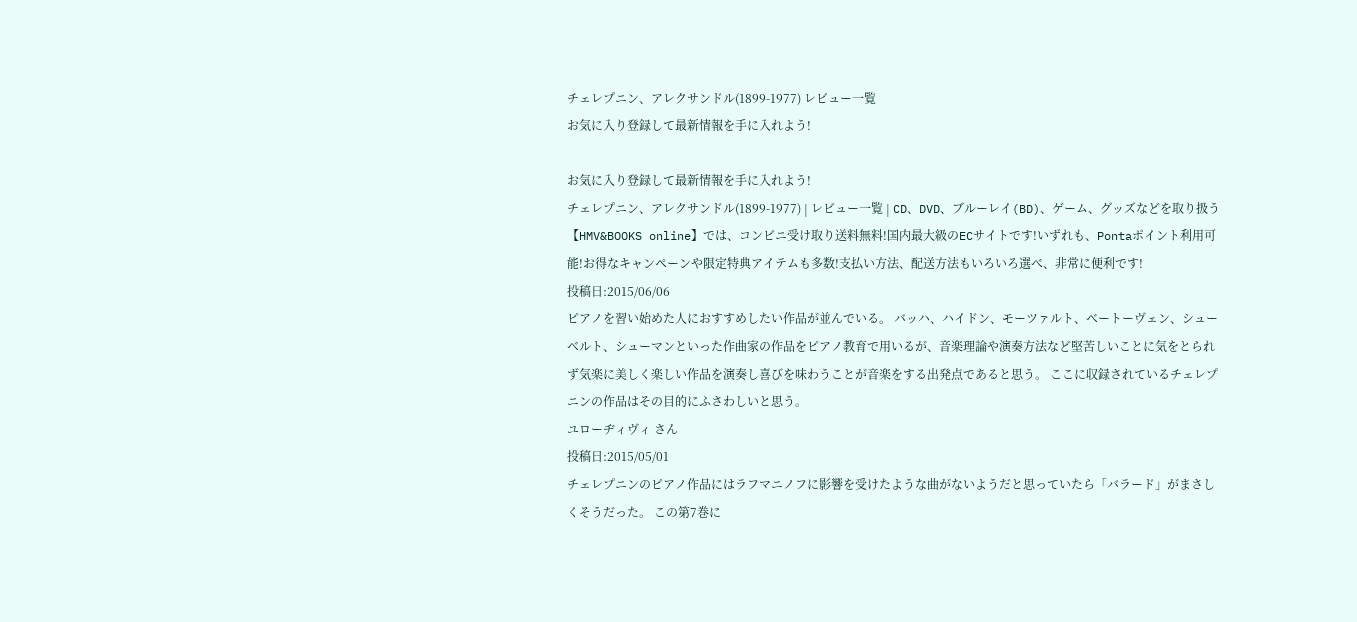チェレプニン、アレクサンドル(1899-1977) レビュー一覧
お気に入り登録して最新情報を手に入れよう!

お気に入り登録して最新情報を手に入れよう!
チェレプニン、アレクサンドル(1899-1977) | レビュー一覧 | CD、DVD、ブルーレイ(BD)、ゲーム、グッズなどを取り扱う【HMV&BOOKS online】では、コンビニ受け取り送料無料!国内最大級のECサイトです!いずれも、Pontaポイント利用可能!お得なキャンペーンや限定特典アイテムも多数!支払い方法、配送方法もいろいろ選べ、非常に便利です!
投稿日:2015/06/06
ピアノを習い始めた人におすすめしたい作品が並んでいる。 バッハ、ハイドン、モーツァルト、ベートーヴェン、シューベルト、シューマンといった作曲家の作品をピアノ教育で用いるが、音楽理論や演奏方法など堅苦しいことに気をとられず気楽に美しく楽しい作品を演奏し喜びを味わうことが音楽をする出発点であると思う。 ここに収録されているチェレプニンの作品はその目的にふさわしいと思う。
ユローヂィヴィ さん
投稿日:2015/05/01
チェレプニンのピアノ作品にはラフマニノフに影響を受けたような曲がないようだと思っていたら「バラード」がまさしくそうだった。 この第7巻に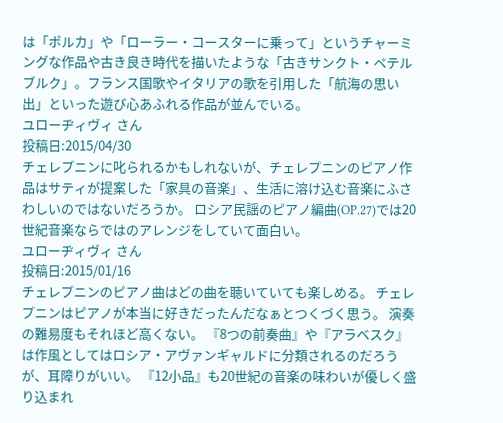は「ポルカ」や「ローラー・コースターに乗って」というチャーミングな作品や古き良き時代を描いたような「古きサンクト・ペテルブルク」。フランス国歌やイタリアの歌を引用した「航海の思い出」といった遊び心あふれる作品が並んでいる。
ユローヂィヴィ さん
投稿日:2015/04/30
チェレプニンに叱られるかもしれないが、チェレプニンのピアノ作品はサティが提案した「家具の音楽」、生活に溶け込む音楽にふさわしいのではないだろうか。 ロシア民謡のピアノ編曲(OP.27)では20世紀音楽ならではのアレンジをしていて面白い。
ユローヂィヴィ さん
投稿日:2015/01/16
チェレプニンのピアノ曲はどの曲を聴いていても楽しめる。 チェレプニンはピアノが本当に好きだったんだなぁとつくづく思う。 演奏の難易度もそれほど高くない。 『8つの前奏曲』や『アラベスク』は作風としてはロシア・アヴァンギャルドに分類されるのだろうが、耳障りがいい。 『12小品』も20世紀の音楽の味わいが優しく盛り込まれ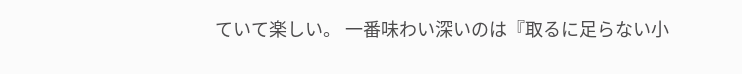ていて楽しい。 一番味わい深いのは『取るに足らない小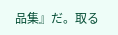品集』だ。取る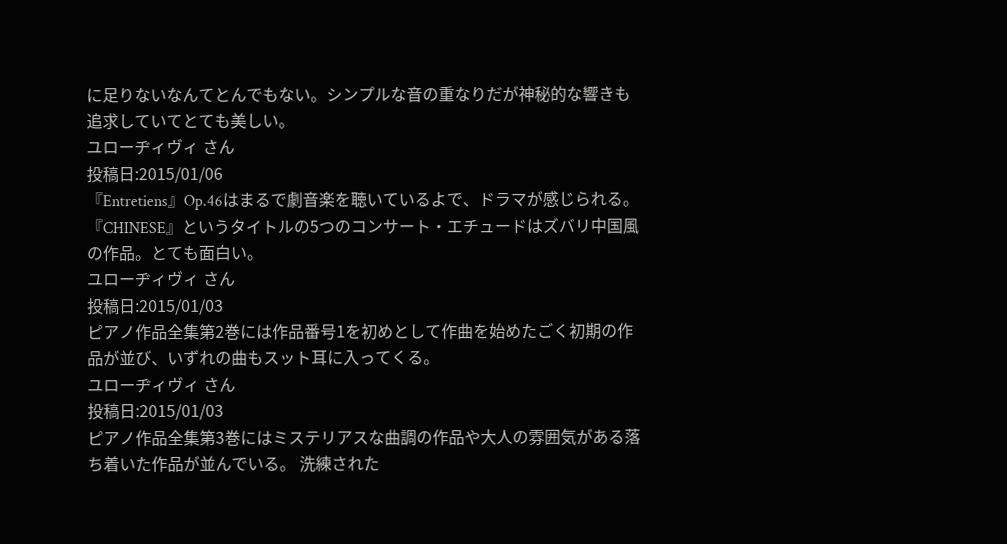に足りないなんてとんでもない。シンプルな音の重なりだが神秘的な響きも追求していてとても美しい。
ユローヂィヴィ さん
投稿日:2015/01/06
『Entretiens』Op.46はまるで劇音楽を聴いているよで、ドラマが感じられる。 『CHINESE』というタイトルの5つのコンサート・エチュードはズバリ中国風の作品。とても面白い。
ユローヂィヴィ さん
投稿日:2015/01/03
ピアノ作品全集第2巻には作品番号1を初めとして作曲を始めたごく初期の作品が並び、いずれの曲もスット耳に入ってくる。
ユローヂィヴィ さん
投稿日:2015/01/03
ピアノ作品全集第3巻にはミステリアスな曲調の作品や大人の雰囲気がある落ち着いた作品が並んでいる。 洗練された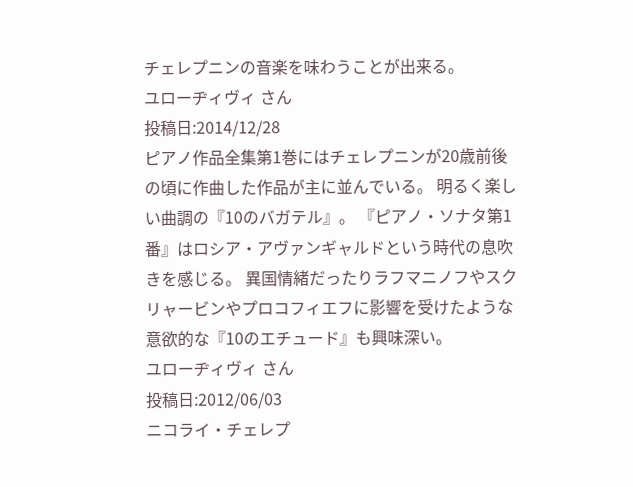チェレプニンの音楽を味わうことが出来る。
ユローヂィヴィ さん
投稿日:2014/12/28
ピアノ作品全集第1巻にはチェレプニンが20歳前後の頃に作曲した作品が主に並んでいる。 明るく楽しい曲調の『10のバガテル』。 『ピアノ・ソナタ第1番』はロシア・アヴァンギャルドという時代の息吹きを感じる。 異国情緒だったりラフマニノフやスクリャービンやプロコフィエフに影響を受けたような意欲的な『10のエチュード』も興味深い。
ユローヂィヴィ さん
投稿日:2012/06/03
ニコライ・チェレプ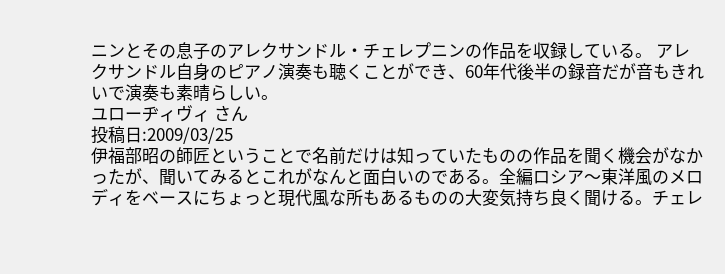ニンとその息子のアレクサンドル・チェレプニンの作品を収録している。 アレクサンドル自身のピアノ演奏も聴くことができ、60年代後半の録音だが音もきれいで演奏も素晴らしい。
ユローヂィヴィ さん
投稿日:2009/03/25
伊福部昭の師匠ということで名前だけは知っていたものの作品を聞く機会がなかったが、聞いてみるとこれがなんと面白いのである。全編ロシア〜東洋風のメロディをベースにちょっと現代風な所もあるものの大変気持ち良く聞ける。チェレ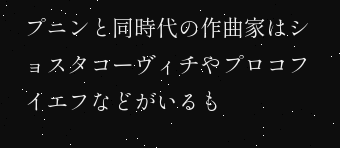プニンと同時代の作曲家はショスタコーヴィチやプロコフイエフなどがいるも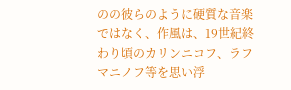のの彼らのように硬質な音楽ではなく、作風は、19世紀終わり頃のカリンニコフ、ラフマニノフ等を思い浮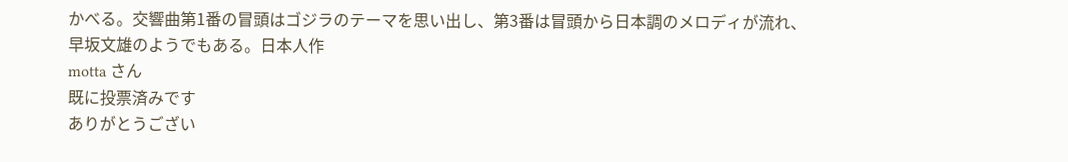かべる。交響曲第1番の冒頭はゴジラのテーマを思い出し、第3番は冒頭から日本調のメロディが流れ、早坂文雄のようでもある。日本人作
motta さん
既に投票済みです
ありがとうござい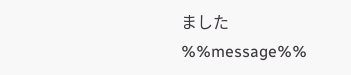ました
%%message%%